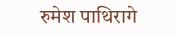रुमेश पाथिरागे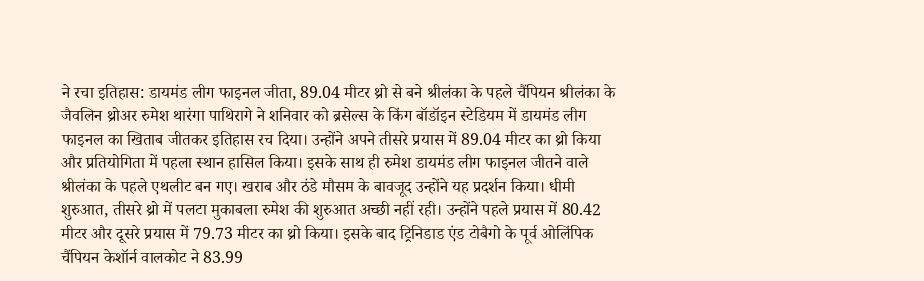ने रचा इतिहास: डायमंड लीग फाइनल जीता, 89.04 मीटर थ्रो से बने श्रीलंका के पहले चैंपियन श्रीलंका के जैवलिन थ्रोअर रुमेश थारंगा पाथिरागे ने शनिवार को ब्रसेल्स के किंग बॉडॉइन स्टेडियम में डायमंड लीग फाइनल का खिताब जीतकर इतिहास रच दिया। उन्होंने अपने तीसरे प्रयास में 89.04 मीटर का थ्रो किया और प्रतियोगिता में पहला स्थान हासिल किया। इसके साथ ही रुमेश डायमंड लीग फाइनल जीतने वाले श्रीलंका के पहले एथलीट बन गए। खराब और ठंडे मौसम के बावजूद उन्होंने यह प्रदर्शन किया। धीमी शुरुआत, तीसरे थ्रो में पलटा मुकाबला रुमेश की शुरुआत अच्छी नहीं रही। उन्होंने पहले प्रयास में 80.42 मीटर और दूसरे प्रयास में 79.73 मीटर का थ्रो किया। इसके बाद ट्रिनिडाड एंड टोबैगो के पूर्व ओलिंपिक चैंपियन केशॉर्न वालकोट ने 83.99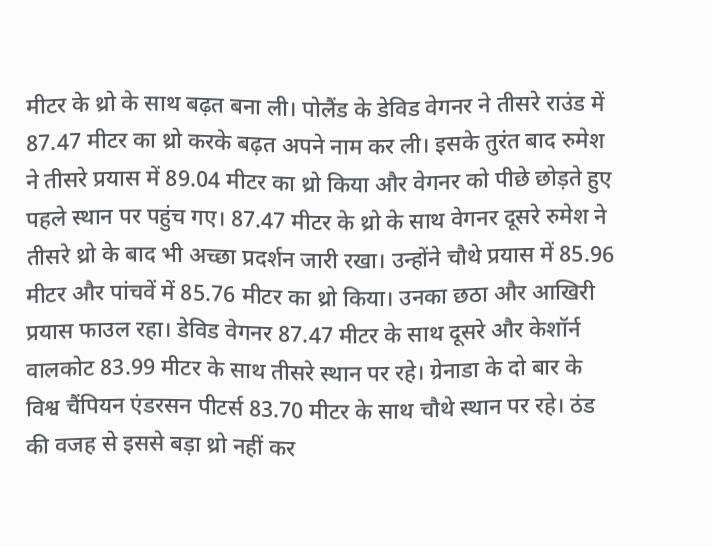मीटर के थ्रो के साथ बढ़त बना ली। पोलैंड के डेविड वेगनर ने तीसरे राउंड में 87.47 मीटर का थ्रो करके बढ़त अपने नाम कर ली। इसके तुरंत बाद रुमेश ने तीसरे प्रयास में 89.04 मीटर का थ्रो किया और वेगनर को पीछे छोड़ते हुए पहले स्थान पर पहुंच गए। 87.47 मीटर के थ्रो के साथ वेगनर दूसरे रुमेश ने तीसरे थ्रो के बाद भी अच्छा प्रदर्शन जारी रखा। उन्होंने चौथे प्रयास में 85.96 मीटर और पांचवें में 85.76 मीटर का थ्रो किया। उनका छठा और आखिरी प्रयास फाउल रहा। डेविड वेगनर 87.47 मीटर के साथ दूसरे और केशॉर्न वालकोट 83.99 मीटर के साथ तीसरे स्थान पर रहे। ग्रेनाडा के दो बार के विश्व चैंपियन एंडरसन पीटर्स 83.70 मीटर के साथ चौथे स्थान पर रहे। ठंड की वजह से इससे बड़ा थ्रो नहीं कर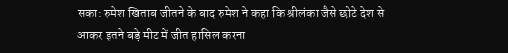सका: रुमेश खिताब जीतने के बाद रुमेश ने कहा कि श्रीलंका जैसे छोटे देश से आकर इतने बड़े मीट में जीत हासिल करना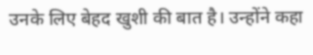उनके लिए बेहद खुशी की बात है। उन्होंने कहा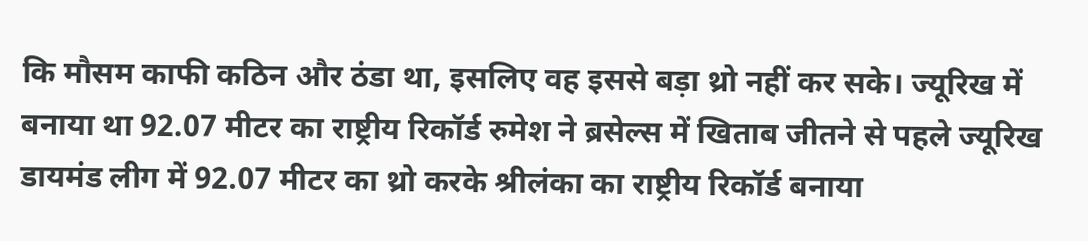कि मौसम काफी कठिन और ठंडा था, इसलिए वह इससे बड़ा थ्रो नहीं कर सके। ज्यूरिख में बनाया था 92.07 मीटर का राष्ट्रीय रिकॉर्ड रुमेश ने ब्रसेल्स में खिताब जीतने से पहले ज्यूरिख डायमंड लीग में 92.07 मीटर का थ्रो करके श्रीलंका का राष्ट्रीय रिकॉर्ड बनाया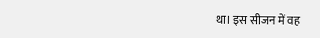था। इस सीजन में वह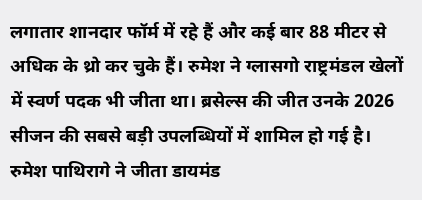लगातार शानदार फॉर्म में रहे हैं और कई बार 88 मीटर से अधिक के थ्रो कर चुके हैं। रुमेश ने ग्लासगो राष्ट्रमंडल खेलों में स्वर्ण पदक भी जीता था। ब्रसेल्स की जीत उनके 2026 सीजन की सबसे बड़ी उपलब्धियों में शामिल हो गई है।
रुमेश पाथिरागे ने जीता डायमंड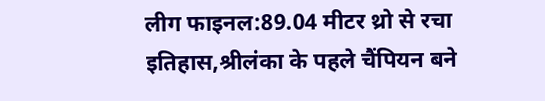लीग फाइनल:89.04 मीटर थ्रो से रचा इतिहास,श्रीलंका के पहले चैंपियन बने